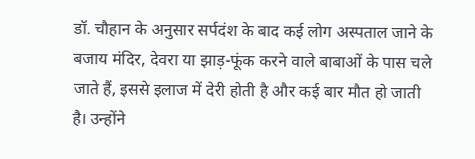डॉ. चौहान के अनुसार सर्पदंश के बाद कई लोग अस्पताल जाने के बजाय मंदिर, देवरा या झाड़-फूंक करने वाले बाबाओं के पास चले जाते हैं, इससे इलाज में देरी होती है और कई बार मौत हो जाती है। उन्होंने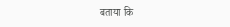बताया कि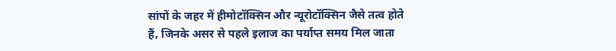सांपों के जहर में हीमोटॉक्सिन और न्यूरोटॉक्सिन जैसे तत्व होते हैं, जिनके असर से पहले इलाज का पर्याप्त समय मिल जाता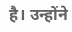है। उन्होंने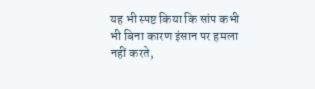यह भी स्पष्ट किया कि सांप कभी भी बिना कारण इंसान पर हमला नहीं करते,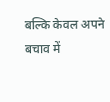बल्कि केवल अपने बचाव में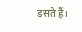डसते हैं।